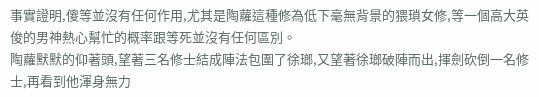事實證明,傻等並沒有任何作用,尤其是陶蘿這種修為低下毫無背景的猥瑣女修,等一個高大英俊的男神熱心幫忙的概率跟等死並沒有任何區別。
陶蘿默默的仰著頭,望著三名修士結成陣法包圍了徐瑯,又望著徐瑯破陣而出,揮劍砍倒一名修士,再看到他渾身無力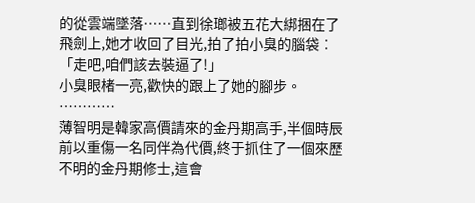的從雲端墜落……直到徐瑯被五花大綁捆在了飛劍上,她才收回了目光,拍了拍小臭的腦袋︰「走吧,咱們該去裝逼了!」
小臭眼楮一亮,歡快的跟上了她的腳步。
…………
薄智明是韓家高價請來的金丹期高手,半個時辰前以重傷一名同伴為代價,終于抓住了一個來歷不明的金丹期修士,這會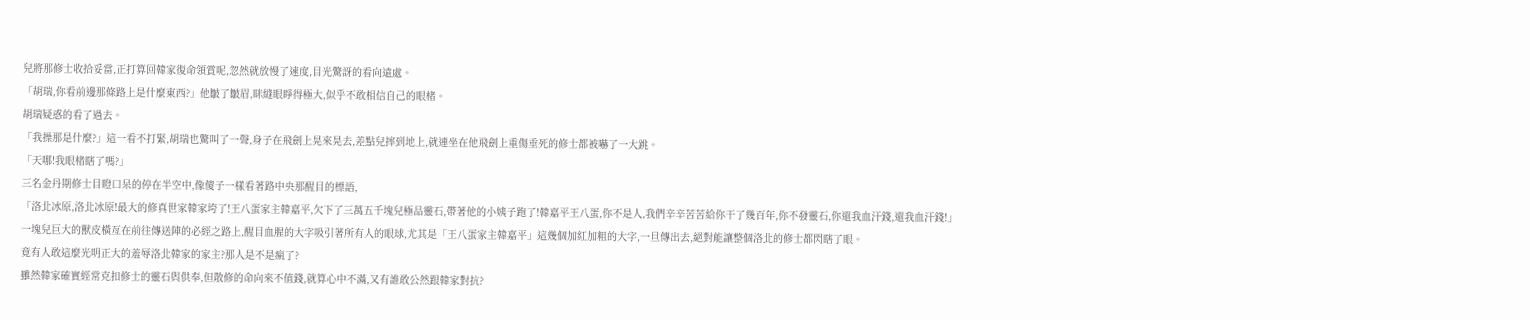兒將那修士收拾妥當,正打算回韓家復命領賞呢,忽然就放慢了速度,目光驚訝的看向遠處。
「胡瑞,你看前邊那條路上是什麼東西?」他皺了皺眉,眯縫眼睜得極大,似乎不敢相信自己的眼楮。
胡瑞疑惑的看了過去。
「我操那是什麼?」這一看不打緊,胡瑞也驚叫了一聲,身子在飛劍上晃來晃去,差點兒摔到地上,就連坐在他飛劍上重傷垂死的修士都被嚇了一大跳。
「天哪!我眼楮瞎了嗎?」
三名金丹期修士目瞪口呆的停在半空中,像傻子一樣看著路中央那醒目的標語,
「洛北冰原,洛北冰原!最大的修真世家韓家垮了!王八蛋家主韓嘉平,欠下了三萬五千塊兒極品靈石,帶著他的小姨子跑了!韓嘉平王八蛋,你不是人,我們辛辛苦苦給你干了幾百年,你不發靈石,你還我血汗錢,還我血汗錢!」
一塊兒巨大的獸皮橫亙在前往傳送陣的必經之路上,醒目血腥的大字吸引著所有人的眼球,尤其是「王八蛋家主韓嘉平」這幾個加紅加粗的大字,一旦傳出去,絕對能讓整個洛北的修士都閃瞎了眼。
竟有人敢這麼光明正大的羞辱洛北韓家的家主?那人是不是瘋了?
雖然韓家確實經常克扣修士的靈石與供奉,但散修的命向來不值錢,就算心中不滿,又有誰敢公然跟韓家對抗?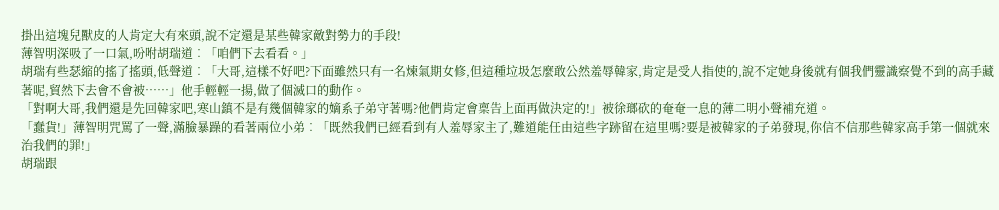掛出這塊兒獸皮的人肯定大有來頭,說不定還是某些韓家敵對勢力的手段!
薄智明深吸了一口氣,吩咐胡瑞道︰「咱們下去看看。」
胡瑞有些瑟縮的搖了搖頭,低聲道︰「大哥,這樣不好吧?下面雖然只有一名煉氣期女修,但這種垃圾怎麼敢公然羞辱韓家,肯定是受人指使的,說不定她身後就有個我們靈識察覺不到的高手藏著呢,貿然下去會不會被……」他手輕輕一揚,做了個滅口的動作。
「對啊大哥,我們還是先回韓家吧,寒山鎮不是有幾個韓家的嫡系子弟守著嗎?他們肯定會稟告上面再做決定的!」被徐瑯砍的奄奄一息的薄二明小聲補充道。
「蠢貨!」薄智明咒罵了一聲,滿臉暴躁的看著兩位小弟︰「既然我們已經看到有人羞辱家主了,難道能任由這些字跡留在這里嗎?要是被韓家的子弟發現,你信不信那些韓家高手第一個就來治我們的罪!」
胡瑞跟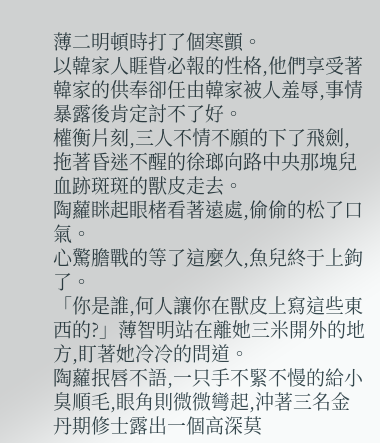薄二明頓時打了個寒顫。
以韓家人睚眥必報的性格,他們享受著韓家的供奉卻任由韓家被人羞辱,事情暴露後肯定討不了好。
權衡片刻,三人不情不願的下了飛劍,拖著昏迷不醒的徐瑯向路中央那塊兒血跡斑斑的獸皮走去。
陶蘿眯起眼楮看著遠處,偷偷的松了口氣。
心驚膽戰的等了這麼久,魚兒終于上鉤了。
「你是誰,何人讓你在獸皮上寫這些東西的?」薄智明站在離她三米開外的地方,盯著她冷冷的問道。
陶蘿抿唇不語,一只手不緊不慢的給小臭順毛,眼角則微微彎起,沖著三名金丹期修士露出一個高深莫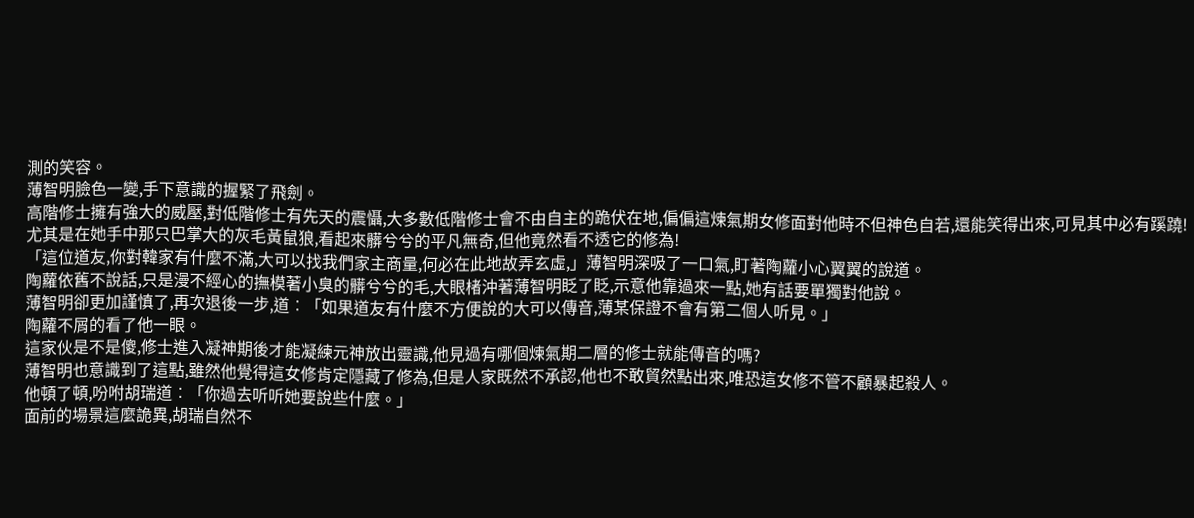測的笑容。
薄智明臉色一變,手下意識的握緊了飛劍。
高階修士擁有強大的威壓,對低階修士有先天的震懾,大多數低階修士會不由自主的跪伏在地,偏偏這煉氣期女修面對他時不但神色自若,還能笑得出來,可見其中必有蹊蹺!
尤其是在她手中那只巴掌大的灰毛黃鼠狼,看起來髒兮兮的平凡無奇,但他竟然看不透它的修為!
「這位道友,你對韓家有什麼不滿,大可以找我們家主商量,何必在此地故弄玄虛,」薄智明深吸了一口氣,盯著陶蘿小心翼翼的說道。
陶蘿依舊不說話,只是漫不經心的撫模著小臭的髒兮兮的毛,大眼楮沖著薄智明眨了眨,示意他靠過來一點,她有話要單獨對他說。
薄智明卻更加謹慎了,再次退後一步,道︰「如果道友有什麼不方便說的大可以傳音,薄某保證不會有第二個人听見。」
陶蘿不屑的看了他一眼。
這家伙是不是傻,修士進入凝神期後才能凝練元神放出靈識,他見過有哪個煉氣期二層的修士就能傳音的嗎?
薄智明也意識到了這點,雖然他覺得這女修肯定隱藏了修為,但是人家既然不承認,他也不敢貿然點出來,唯恐這女修不管不顧暴起殺人。
他頓了頓,吩咐胡瑞道︰「你過去听听她要說些什麼。」
面前的場景這麼詭異,胡瑞自然不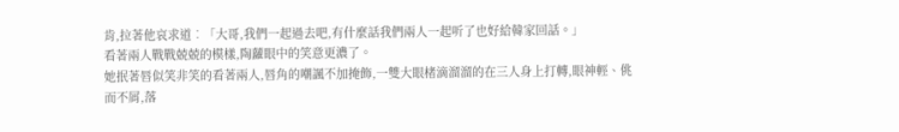肯,拉著他哀求道︰「大哥,我們一起過去吧,有什麼話我們兩人一起听了也好給韓家回話。」
看著兩人戰戰兢兢的模樣,陶蘿眼中的笑意更濃了。
她抿著唇似笑非笑的看著兩人,唇角的嘲諷不加掩飾,一雙大眼楮滴溜溜的在三人身上打轉,眼神輕、佻而不屑,落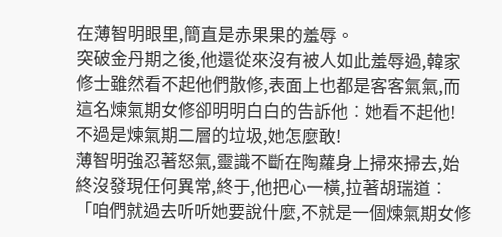在薄智明眼里,簡直是赤果果的羞辱。
突破金丹期之後,他還從來沒有被人如此羞辱過,韓家修士雖然看不起他們散修,表面上也都是客客氣氣,而這名煉氣期女修卻明明白白的告訴他︰她看不起他!
不過是煉氣期二層的垃圾,她怎麼敢!
薄智明強忍著怒氣,靈識不斷在陶蘿身上掃來掃去,始終沒發現任何異常,終于,他把心一橫,拉著胡瑞道︰「咱們就過去听听她要說什麼,不就是一個煉氣期女修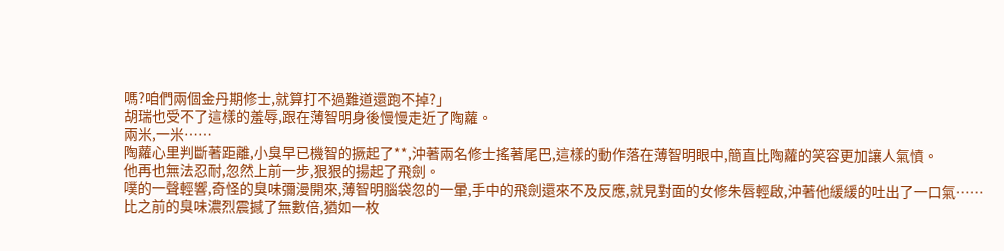嗎?咱們兩個金丹期修士,就算打不過難道還跑不掉?」
胡瑞也受不了這樣的羞辱,跟在薄智明身後慢慢走近了陶蘿。
兩米,一米……
陶蘿心里判斷著距離,小臭早已機智的撅起了**,沖著兩名修士搖著尾巴,這樣的動作落在薄智明眼中,簡直比陶蘿的笑容更加讓人氣憤。
他再也無法忍耐,忽然上前一步,狠狠的揚起了飛劍。
噗的一聲輕響,奇怪的臭味彌漫開來,薄智明腦袋忽的一暈,手中的飛劍還來不及反應,就見對面的女修朱唇輕啟,沖著他緩緩的吐出了一口氣……
比之前的臭味濃烈震撼了無數倍,猶如一枚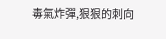毒氣炸彈,狠狠的刺向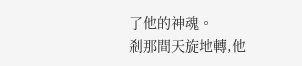了他的神魂。
剎那間天旋地轉,他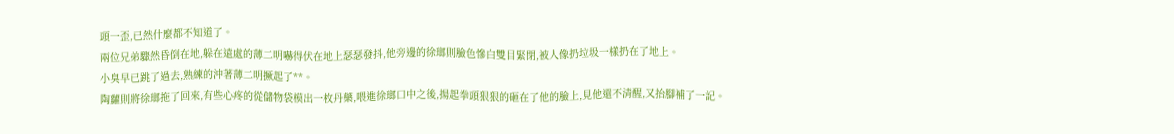頭一歪,已然什麼都不知道了。
兩位兄弟驟然昏倒在地,躲在遠處的薄二明嚇得伏在地上瑟瑟發抖,他旁邊的徐瑯則臉色慘白雙目緊閉,被人像扔垃圾一樣扔在了地上。
小臭早已跳了過去,熟練的沖著薄二明撅起了**。
陶蘿則將徐瑯拖了回來,有些心疼的從儲物袋模出一枚丹藥,喂進徐瑯口中之後,揚起拳頭狠狠的砸在了他的臉上,見他還不清醒,又抬腳補了一記。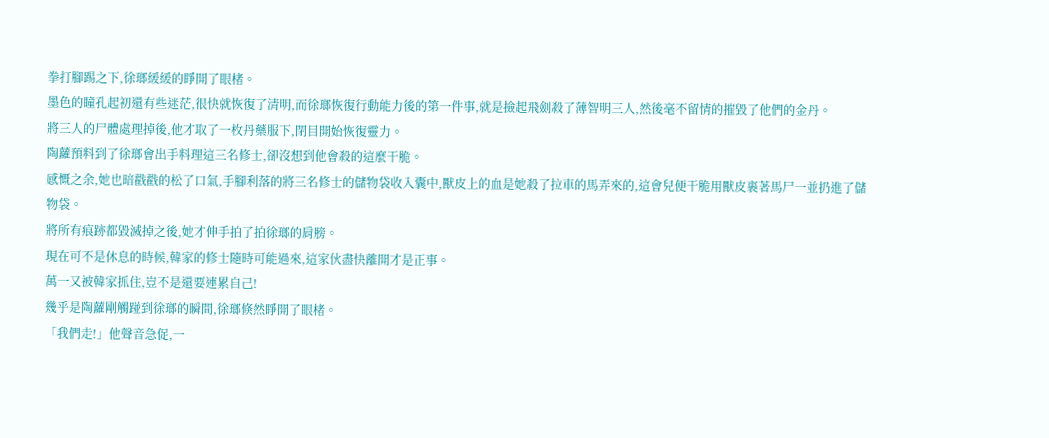拳打腳踢之下,徐瑯緩緩的睜開了眼楮。
墨色的瞳孔起初還有些迷茫,很快就恢復了清明,而徐瑯恢復行動能力後的第一件事,就是撿起飛劍殺了薄智明三人,然後毫不留情的摧毀了他們的金丹。
將三人的尸體處理掉後,他才取了一枚丹藥服下,閉目開始恢復靈力。
陶蘿預料到了徐瑯會出手料理這三名修士,卻沒想到他會殺的這麼干脆。
感慨之余,她也暗戳戳的松了口氣,手腳利落的將三名修士的儲物袋收入囊中,獸皮上的血是她殺了拉車的馬弄來的,這會兒便干脆用獸皮裹著馬尸一並扔進了儲物袋。
將所有痕跡都毀滅掉之後,她才伸手拍了拍徐瑯的肩膀。
現在可不是休息的時候,韓家的修士隨時可能過來,這家伙盡快離開才是正事。
萬一又被韓家抓住,豈不是還要連累自己!
幾乎是陶蘿剛觸踫到徐瑯的瞬間,徐瑯倏然睜開了眼楮。
「我們走!」他聲音急促,一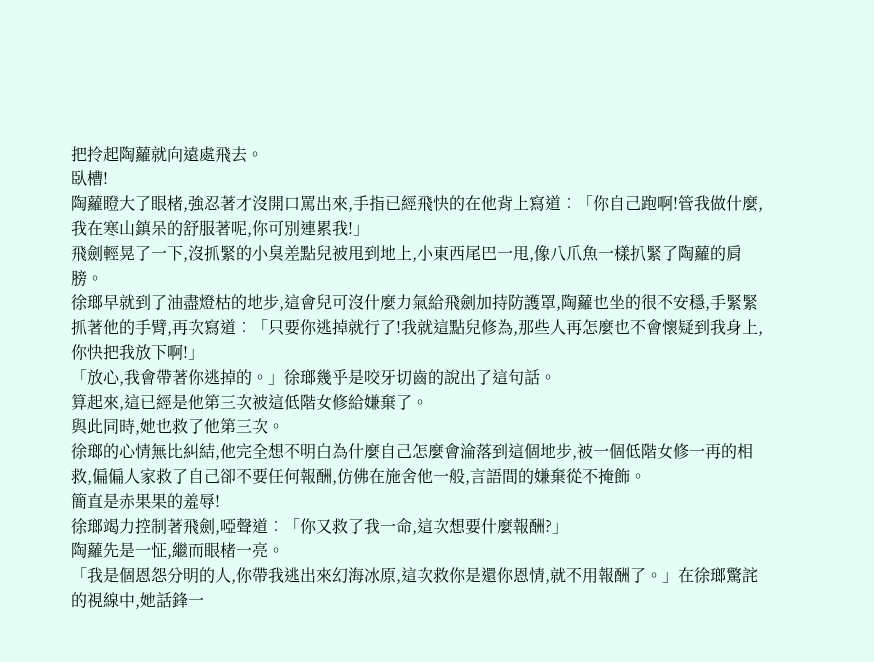把拎起陶蘿就向遠處飛去。
臥槽!
陶蘿瞪大了眼楮,強忍著才沒開口罵出來,手指已經飛快的在他背上寫道︰「你自己跑啊!管我做什麼,我在寒山鎮呆的舒服著呢,你可別連累我!」
飛劍輕晃了一下,沒抓緊的小臭差點兒被甩到地上,小東西尾巴一甩,像八爪魚一樣扒緊了陶蘿的肩膀。
徐瑯早就到了油盡燈枯的地步,這會兒可沒什麼力氣給飛劍加持防護罩,陶蘿也坐的很不安穩,手緊緊抓著他的手臂,再次寫道︰「只要你逃掉就行了!我就這點兒修為,那些人再怎麼也不會懷疑到我身上,你快把我放下啊!」
「放心,我會帶著你逃掉的。」徐瑯幾乎是咬牙切齒的說出了這句話。
算起來,這已經是他第三次被這低階女修給嫌棄了。
與此同時,她也救了他第三次。
徐瑯的心情無比糾結,他完全想不明白為什麼自己怎麼會淪落到這個地步,被一個低階女修一再的相救,偏偏人家救了自己卻不要任何報酬,仿佛在施舍他一般,言語間的嫌棄從不掩飾。
簡直是赤果果的羞辱!
徐瑯竭力控制著飛劍,啞聲道︰「你又救了我一命,這次想要什麼報酬?」
陶蘿先是一怔,繼而眼楮一亮。
「我是個恩怨分明的人,你帶我逃出來幻海冰原,這次救你是還你恩情,就不用報酬了。」在徐瑯驚詫的視線中,她話鋒一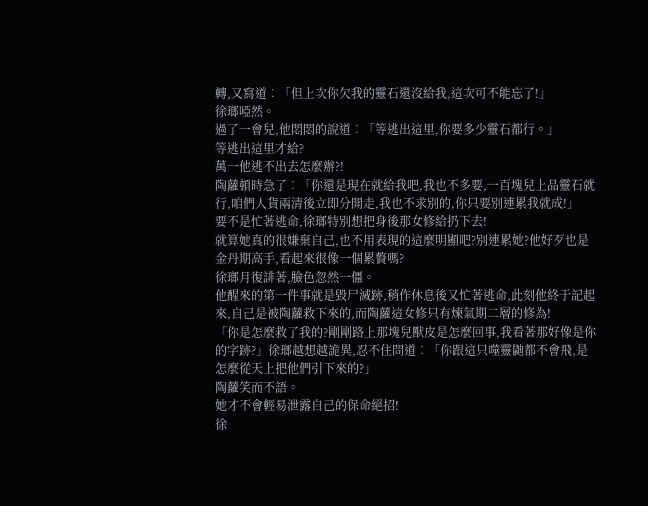轉,又寫道︰「但上次你欠我的靈石還沒給我,這次可不能忘了!」
徐瑯啞然。
過了一會兒,他悶悶的說道︰「等逃出這里,你要多少靈石都行。」
等逃出這里才給?
萬一他逃不出去怎麼辦?!
陶蘿頓時急了︰「你還是現在就給我吧,我也不多要,一百塊兒上品靈石就行,咱們人貨兩清後立即分開走,我也不求別的,你只要別連累我就成!」
要不是忙著逃命,徐瑯特別想把身後那女修給扔下去!
就算她真的很嫌棄自己,也不用表現的這麼明顯吧?別連累她?他好歹也是金丹期高手,看起來很像一個累贅嗎?
徐瑯月復誹著,臉色忽然一僵。
他醒來的第一件事就是毀尸滅跡,稍作休息後又忙著逃命,此刻他終于記起來,自己是被陶蘿救下來的,而陶蘿這女修只有煉氣期二層的修為!
「你是怎麼救了我的?剛剛路上那塊兒獸皮是怎麼回事,我看著那好像是你的字跡?」徐瑯越想越詭異,忍不住問道︰「你跟這只噬靈鼬都不會飛,是怎麼從天上把他們引下來的?」
陶蘿笑而不語。
她才不會輕易泄露自己的保命絕招!
徐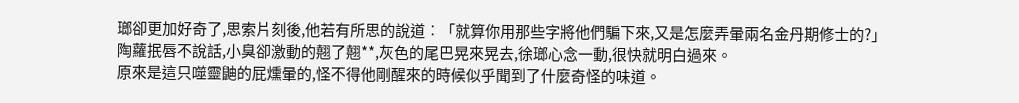瑯卻更加好奇了,思索片刻後,他若有所思的說道︰「就算你用那些字將他們騙下來,又是怎麼弄暈兩名金丹期修士的?」
陶蘿抿唇不說話,小臭卻激動的翹了翹**,灰色的尾巴晃來晃去,徐瑯心念一動,很快就明白過來。
原來是這只噬靈鼬的屁燻暈的,怪不得他剛醒來的時候似乎聞到了什麼奇怪的味道。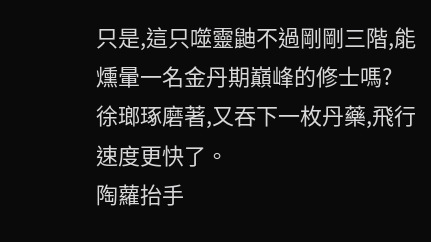只是,這只噬靈鼬不過剛剛三階,能燻暈一名金丹期巔峰的修士嗎?
徐瑯琢磨著,又吞下一枚丹藥,飛行速度更快了。
陶蘿抬手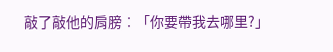敲了敲他的肩膀︰「你要帶我去哪里?」